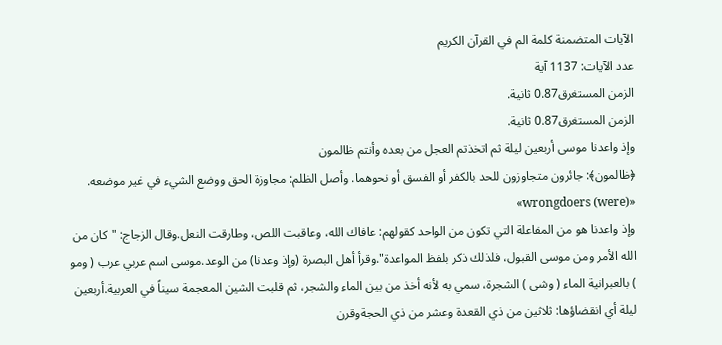الآيات المتضمنة كلمة الم في القرآن الكريم
عدد الآيات: 1137 آية
الزمن المستغرق0.87 ثانية.
الزمن المستغرق0.87 ثانية.
وإذ واعدنا موسى أربعين ليلة ثم اتخذتم العجل من بعده وأنتم ظالمون
﴿ظالمون﴾: جائرون متجاوزون للحد بالكفر أو الفسق أو نحوهما. وأصل الظلم: مجاوزة الحق ووضع الشيء في غير موضعه. «(were) wrongdoers»
وإذ واعدنا هو من المفاعلة التي تكون من الواحد كقولهم: عافاك الله، وعاقبت اللص، وطارقت النعل.وقال الزجاج: "كان من الله الأمر ومن موسى القبول، فلذلك ذكر بلفظ المواعدة".وقرأ أهل البصرة (وإذ وعدنا) من الوعد.موسى اسم عربي عرب ( ومو ) بالعبرانية الماء ( وشى ) الشجرة، سمي به لأنه أخذ من بين الماء والشجر، ثم قلبت الشين المعجمة سيناً في العربية.أربعين ليلة أي انقضاؤها: ثلاثين من ذي القعدة وعشر من ذي الحجةوقرن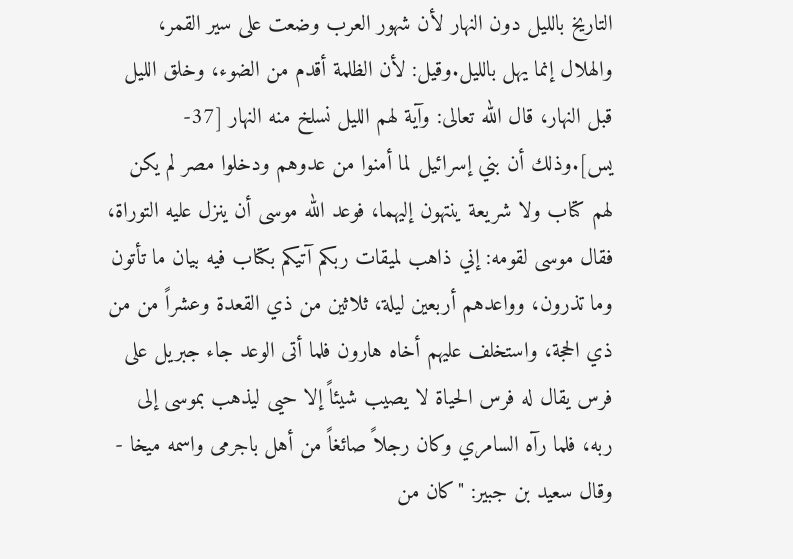التاريخ بالليل دون النهار لأن شهور العرب وضعت على سير القمر، والهلال إنما يهل بالليل.وقيل: لأن الظلمة أقدم من الضوء، وخلق الليل قبل النهار، قال الله تعالى: وآية لهم الليل نسلخ منه النهار [37-يس].وذلك أن بني إسرائيل لما أمنوا من عدوهم ودخلوا مصر لم يكن لهم كتاب ولا شريعة ينتهون إليهما، فوعد الله موسى أن ينزل عليه التوراة، فقال موسى لقومه: إني ذاهب لميقات ربكم آتيكم بكتاب فيه بيان ما تأتون وما تذرون، وواعدهم أربعين ليلة، ثلاثين من ذي القعدة وعشراً من من ذي الحجة، واستخلف عليهم أخاه هارون فلما أتى الوعد جاء جبريل على فرس يقال له فرس الحياة لا يصيب شيئاً إلا حيى ليذهب بموسى إلى ربه، فلما رآه السامري وكان رجلاً صائغاً من أهل باجرمى واسمه ميخا - وقال سعيد بن جبير: "كان من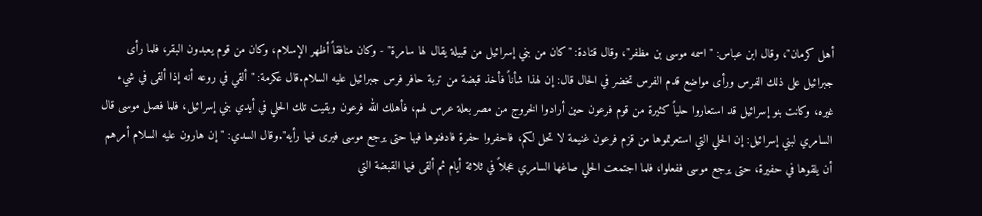أهل كرمان"، وقال ابن عباس: "اسمه موسى بن مظفر"، وقال قتادة: "كان من بني إسرائيل من قبيلة يقال لها سامرة" - وكان منافقاً أظهر الإسلام، وكان من قوم يعبدون البقر، فلما رأى جبرائيل على ذلك الفرس ورأى مواضع قدم الفرس تخضر في الحال قال: إن لهذا شأناً فأخذ قبضة من تربة حافر فرس جبرائيل عليه السلام.قال عكرمة: "ألقي في روعه أنه إذا ألقى في شيء غيره، وكانت بنو إسرائيل قد استعاروا حلياً كثيرة من قوم فرعون حين أرادوا الخروج من مصر بعلة عرس لهم، فأهلك الله فرعون وبقيت تلك الحلي في أيدي بني إسرائيل، فلما فصل موسى قال السامري لبني إسرائيل: إن الحلي التي استعرتموها من قزم فرعون غنيمة لا تحل لكم، فاحفروا حفرة فادفنوها فيها حتى يرجع موسى فيرى فيها رأيه".وقال السدي: "إن هارون عليه السلام أمرهم أن يلقوها في حفيرة، حتى يرجع موسى ففعلوا، فلما اجتمعت الحلي صاغها السامري عجلاً في ثلاثة أيام ثم ألقى فيها القبضة التي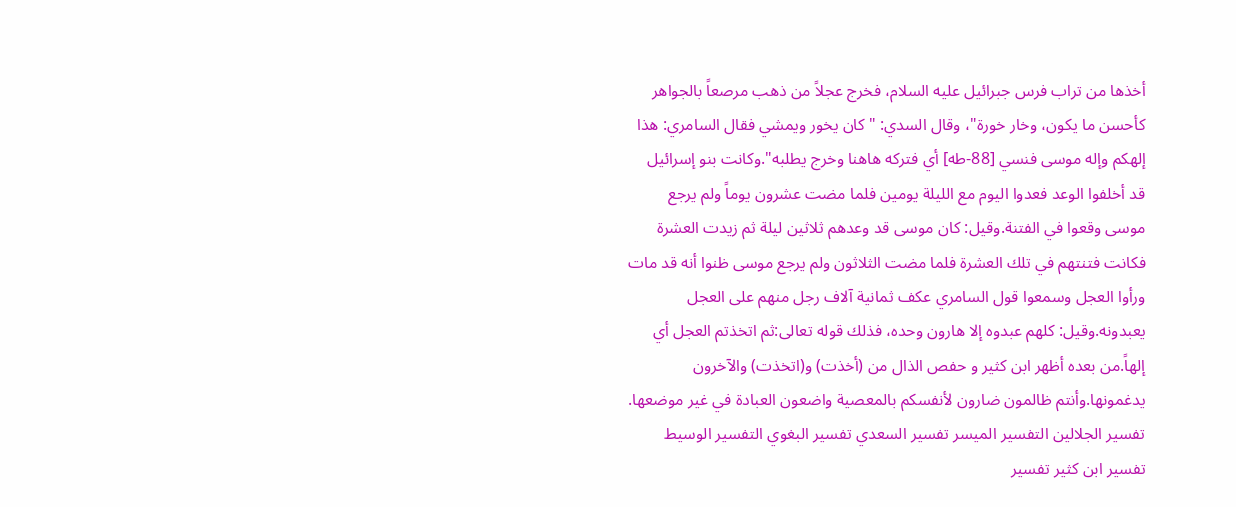أخذها من تراب فرس جبرائيل عليه السلام، فخرج عجلاً من ذهب مرصعاً بالجواهر كأحسن ما يكون، وخار خورة"، وقال السدي: "كان يخور ويمشي فقال السامري: هذا إلهكم وإله موسى فنسي [88-طه] أي فتركه هاهنا وخرج يطلبه".وكانت بنو إسرائيل قد أخلفوا الوعد فعدوا اليوم مع الليلة يومين فلما مضت عشرون يوماً ولم يرجع موسى وقعوا في الفتنة.وقيل: كان موسى قد وعدهم ثلاثين ليلة ثم زيدت العشرة فكانت فتنتهم في تلك العشرة فلما مضت الثلاثون ولم يرجع موسى ظنوا أنه قد مات ورأوا العجل وسمعوا قول السامري عكف ثمانية آلاف رجل منهم على العجل يعبدونه.وقيل: كلهم عبدوه إلا هارون وحده، فذلك قوله تعالى:ثم اتخذتم العجل أي إلهاً.من بعده أظهر ابن كثير و حفص الذال من (أخذت) و(اتخذت) والآخرون يدغمونها.وأنتم ظالمون ضارون لأنفسكم بالمعصية واضعون العبادة في غير موضعها.
تفسير الجلالين التفسير الميسر تفسير السعدي تفسير البغوي التفسير الوسيط تفسير ابن كثير تفسير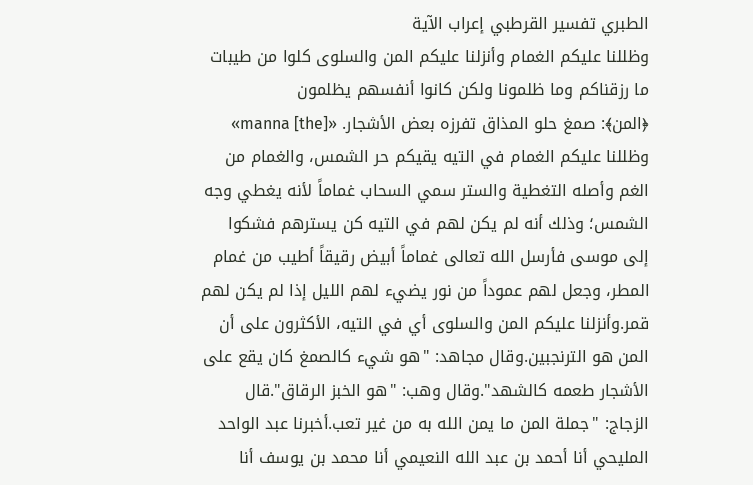الطبري تفسير القرطبي إعراب الآية
وظللنا عليكم الغمام وأنزلنا عليكم المن والسلوى كلوا من طيبات ما رزقناكم وما ظلمونا ولكن كانوا أنفسهم يظلمون
﴿المن﴾: صمغ حلو المذاق تفرزه بعض الأشجار. «[the] manna»
وظللنا عليكم الغمام في التيه يقيكم حر الشمس، والغمام من الغم وأصله التغطية والستر سمي السحاب غماماً لأنه يغطي وجه الشمس؛ وذلك أنه لم يكن لهم في التيه كن يسترهم فشكوا إلى موسى فأرسل الله تعالى غماماً أبيض رقيقاً أطيب من غمام المطر، وجعل لهم عموداً من نور يضيء لهم الليل إذا لم يكن لهم قمر.وأنزلنا عليكم المن والسلوى أي في التيه، الأكثرون على أن المن هو الترنجبين.وقال مجاهد: "هو شيء كالصمغ كان يقع على الأشجار طعمه كالشهد".وقال وهب: "هو الخبز الرقاق".قال الزجاج: "جملة المن ما يمن الله به من غير تعب.أخبرنا عبد الواحد المليحي أنا أحمد بن عبد الله النعيمي أنا محمد بن يوسف أنا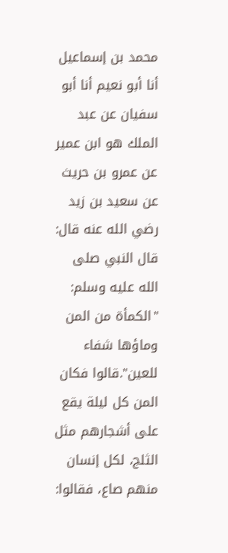محمد بن إسماعيل أنا أبو نعيم أنا أبو سفيان عن عبد الملك هو ابن عمير عن عمرو بن حريث عن سعيد بن زيد رضي الله عنه قال: قال النبي صلى الله عليه وسلم: "الكمأة من المن وماؤها شفاء للعين".قالوا فكان المن كل ليلة يقع على أشجارهم مثل الثلج، لكل إنسان منهم صاع، فقالوا: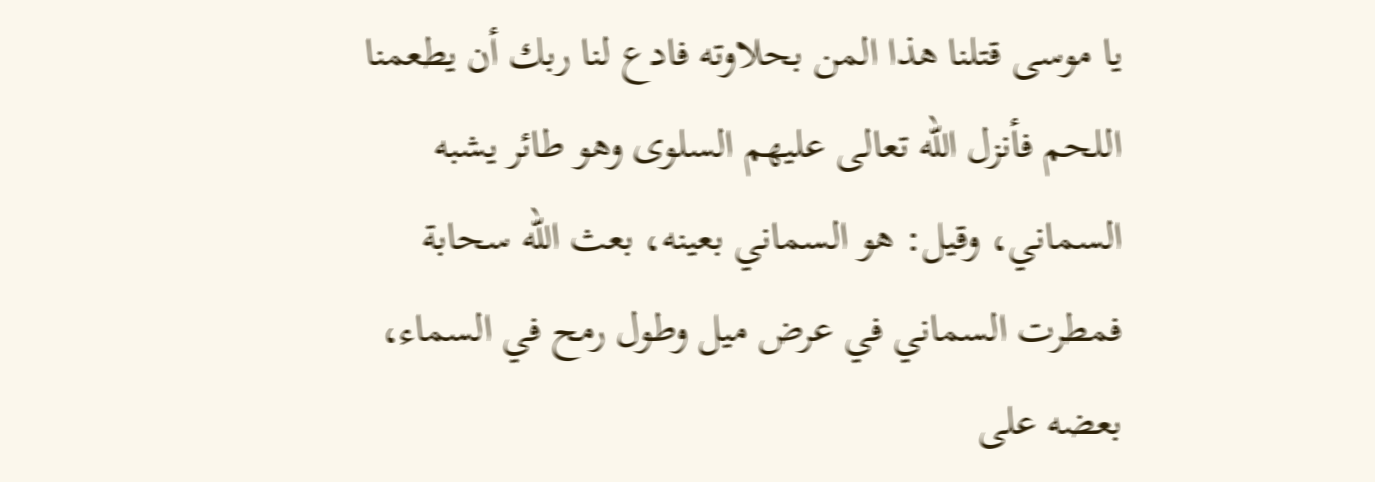يا موسى قتلنا هذا المن بحلاوته فادع لنا ربك أن يطعمنا اللحم فأنزل الله تعالى عليهم السلوى وهو طائر يشبه السماني، وقيل: هو السماني بعينه، بعث الله سحابة فمطرت السماني في عرض ميل وطول رمح في السماء، بعضه على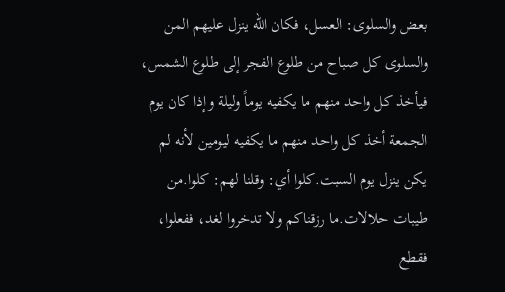بعض والسلوى: العسل، فكان الله ينزل عليهم المن والسلوى كل صباح من طلوع الفجر إلى طلوع الشمس، فيأخذ كل واحد منهم ما يكفيه يوماً وليلة وإذا كان يوم الجمعة أخذ كل واحد منهم ما يكفيه ليومين لأنه لم يكن ينزل يوم السبت.كلوا أي: وقلنا لهم: كلوا.من طيبات حلالات.ما رزقناكم ولا تدخروا لغد، ففعلوا، فقطع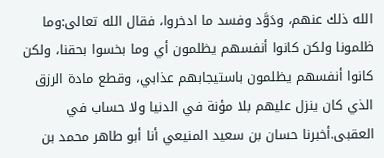الله ذلك عنهم، ودَوَّد وفسد ما ادخروا، فقال الله تعالى:وما ظلمونا ولكن كانوا أنفسهم يظلمون أي وما بخسوا بحقنا، ولكن كانوا أنفسهم يظلمون باستيجابهم عذابي، وقطع مادة الرزق الذي كان ينزل عليهم بلا مؤنة في الدنيا ولا حساب في العقبى.أخبرنا حسان بن سعيد المنيعي أنا أبو طاهر محمد بن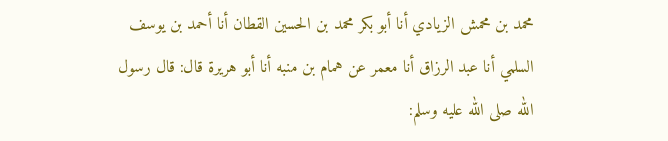محمد بن محمش الزيادي أنا أبو بكر محمد بن الحسين القطان أنا أحمد بن يوسف السلمي أنا عبد الرزاق أنا معمر عن همام بن منبه أنا أبو هريرة قال: قال رسول الله صلى الله عليه وسلم: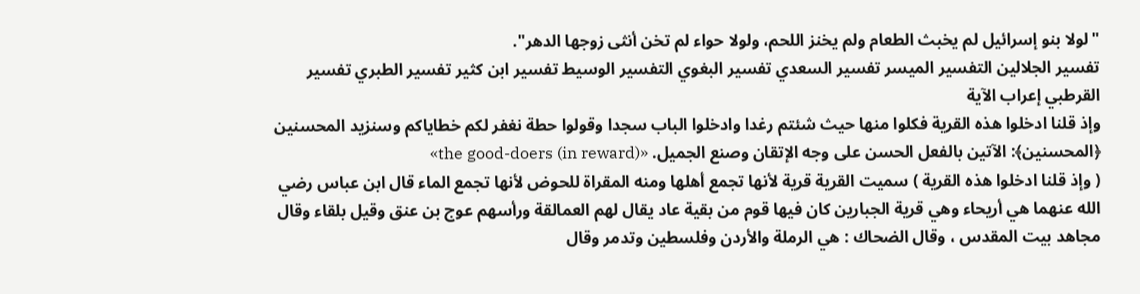"لولا بنو إسرائيل لم يخبث الطعام ولم يخنز اللحم، ولولا حواء لم تخن أنثى زوجها الدهر".
تفسير الجلالين التفسير الميسر تفسير السعدي تفسير البغوي التفسير الوسيط تفسير ابن كثير تفسير الطبري تفسير القرطبي إعراب الآية
وإذ قلنا ادخلوا هذه القرية فكلوا منها حيث شئتم رغدا وادخلوا الباب سجدا وقولوا حطة نغفر لكم خطاياكم وسنزيد المحسنين
﴿المحسنين﴾: الآتين بالفعل الحسن على وجه الإتقان وصنع الجميل. «the good-doers (in reward)»
( وإذ قلنا ادخلوا هذه القرية ) سميت القرية قرية لأنها تجمع أهلها ومنه المقراة للحوض لأنها تجمع الماء قال ابن عباس رضي الله عنهما هي أريحاء وهي قرية الجبارين كان فيها قوم من بقية عاد يقال لهم العمالقة ورأسهم عوج بن عنق وقيل بلقاء وقال مجاهد بيت المقدس ، وقال الضحاك : هي الرملة والأردن وفلسطين وتدمر وقال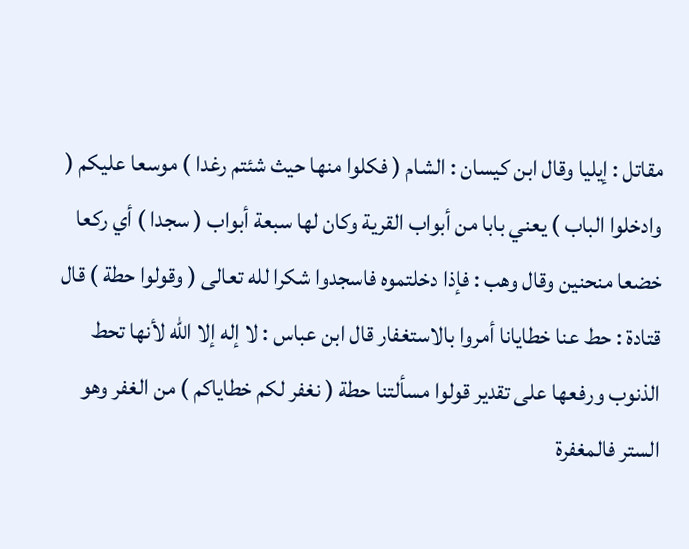مقاتل : إيليا وقال ابن كيسان : الشام ( فكلوا منها حيث شئتم رغدا ) موسعا عليكم ( وادخلوا الباب ) يعني بابا من أبواب القرية وكان لها سبعة أبواب ( سجدا ) أي ركعا خضعا منحنين وقال وهب : فإذا دخلتموه فاسجدوا شكرا لله تعالى ( وقولوا حطة ) قال قتادة : حط عنا خطايانا أمروا بالاستغفار قال ابن عباس : لا إله إلا الله لأنها تحط الذنوب ورفعها على تقدير قولوا مسألتنا حطة ( نغفر لكم خطاياكم ) من الغفر وهو الستر فالمغفرة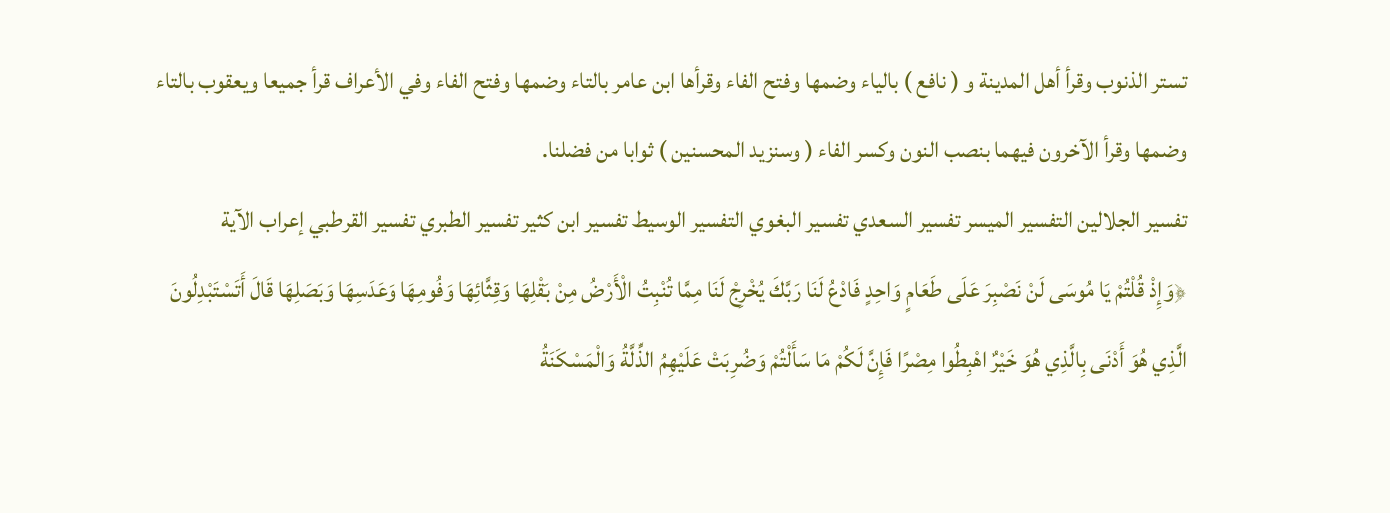تستر الذنوب وقرأ أهل المدينة و ( نافع ) بالياء وضمها وفتح الفاء وقرأها ابن عامر بالتاء وضمها وفتح الفاء وفي الأعراف قرأ جميعا ويعقوب بالتاء وضمها وقرأ الآخرون فيهما بنصب النون وكسر الفاء ( وسنزيد المحسنين ) ثوابا من فضلنا.
تفسير الجلالين التفسير الميسر تفسير السعدي تفسير البغوي التفسير الوسيط تفسير ابن كثير تفسير الطبري تفسير القرطبي إعراب الآية
﴿وَإِذْ قُلْتُمْ يَا مُوسَى لَنْ نَصْبِرَ عَلَى طَعَامٍ وَاحِدٍ فَادْعُ لَنَا رَبَّكَ يُخْرِجْ لَنَا مِمَّا تُنْبِتُ الْأَرْضُ مِنْ بَقْلِهَا وَقِثَّائِهَا وَفُومِهَا وَعَدَسِهَا وَبَصَلِهَا قَالَ أَتَسْتَبْدِلُونَ الَّذِي هُوَ أَدْنَى بِالَّذِي هُوَ خَيْرٌ اهْبِطُوا مِصْرًا فَإِنَّ لَكُمْ مَا سَأَلْتُمْ وَضُرِبَتْ عَلَيْهِمُ الذِّلَّةُ وَالْمَسْكَنَةُ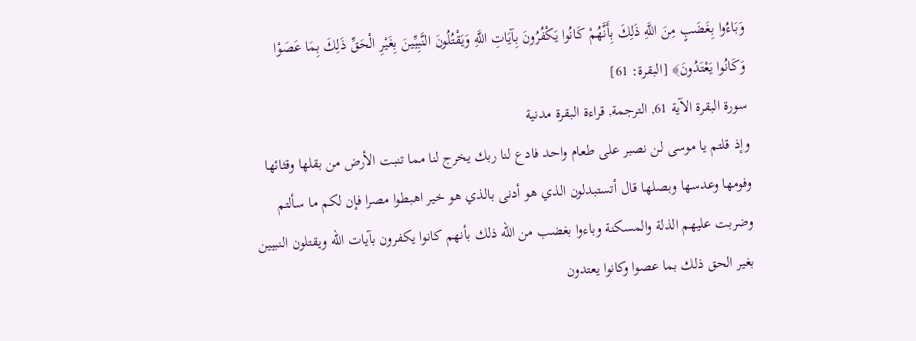وَبَاءُوا بِغَضَبٍ مِنَ اللَّهِ ذَلِكَ بِأَنَّهُمْ كَانُوا يَكْفُرُونَ بِآيَاتِ اللَّهِ وَيَقْتُلُونَ النَّبِيِّينَ بِغَيْرِ الْحَقِّ ذَلِكَ بِمَا عَصَوْا وَكَانُوا يَعْتَدُونَ﴾ [البقرة: 61]
سورة البقرة الآية 61, الترجمة, قراءة البقرة مدنية
وإذ قلتم يا موسى لن نصبر على طعام واحد فادع لنا ربك يخرج لنا مما تنبت الأرض من بقلها وقثائها وفومها وعدسها وبصلها قال أتستبدلون الذي هو أدنى بالذي هو خير اهبطوا مصرا فإن لكم ما سألتم وضربت عليهم الذلة والمسكنة وباءوا بغضب من الله ذلك بأنهم كانوا يكفرون بآيات الله ويقتلون النبيين بغير الحق ذلك بما عصوا وكانوا يعتدون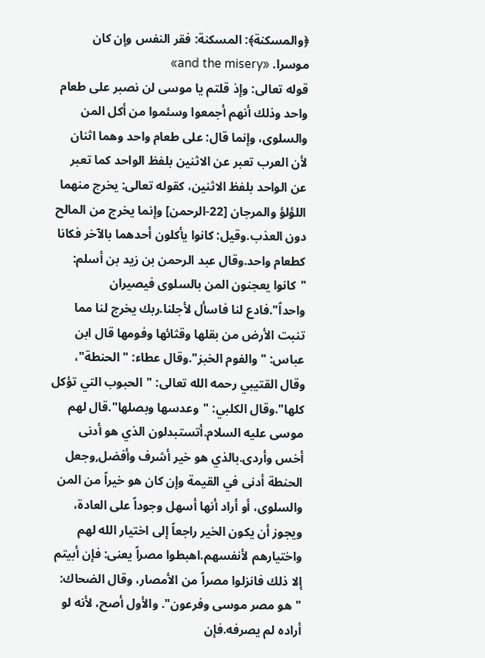﴿والمسكنة﴾: المسكنة: فقر النفس وإن كان موسرا. «and the misery»
قوله تعالى: وإذ قلتم يا موسى لن نصبر على طعام واحد وذلك أنهم أجمعوا وسئموا من أكل المن والسلوى، وإنما قال: على طعام واحد وهما اثنان لأن العرب تعبر عن الاثنين بلفظ الواحد كما تعبر عن الواحد بلفظ الاثنين، كقوله تعالى: يخرج منهما اللؤلؤ والمرجان [22-الرحمن] وإنما يخرج من المالح دون العذب.وقيل: كانوا يأكلون أحدهما بالآخر فكانا كطعام واحد.وقال عبد الرحمن بن زيد بن أسلم: "كانوا يعجنون المن بالسلوى فيصيران واحداً".فادع لنا فاسأل لأجلنا.ربك يخرج لنا مما تنبت الأرض من بقلها وقثائها وفومها قال ابن عباس: "والفوم الخبز".وقال عطاء: "الحنطة"، وقال القتيبي رحمه الله تعالى: "الحبوب التي تؤكل كلها".وقال الكلبي: "وعدسها وبصلها".قال لهم موسى عليه السلام.أتستبدلون الذي هو أدنى أخس وأردى.بالذي هو خير أشرف وأفضل,وجعل الحنطة أدنى في القيمة وإن كان هو خيراً من المن والسلوى، أو أراد أنها أسهل وجوداً على العادة، ويجوز أن يكون الخير راجعاً إلى اختيار الله لهم واختيارهم لأنفسهم.اهبطوا مصراً يعنى: فإن أبيتم إلا ذلك فانزلوا مصراً من الأمصار، وقال الضحاك: "هو مصر موسى وفرعون". والأول أصح، لأنه لو أراده لم يصرفه.فإن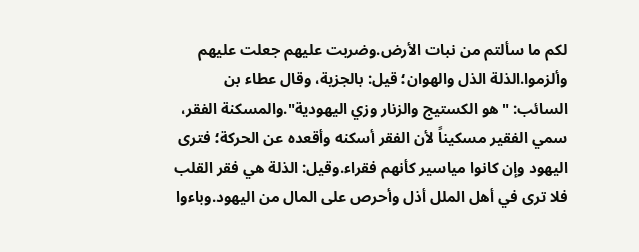لكم ما سألتم من نبات الأرض.وضربت عليهم جعلت عليهم وألزموا.الذلة الذل والهوان؛ قيل: بالجزية، وقال عطاء بن السائب: "هو الكستيج والزنار وزي اليهودية".والمسكنة الفقر، سمي الفقير مسكيناً لأن الفقر أسكنه وأقعده عن الحركة؛ فترى اليهود وإن كانوا مياسير كأنهم فقراء.وقيل: الذلة هي فقر القلب فلا ترى في أهل الملل أذل وأحرص على المال من اليهود.وباءوا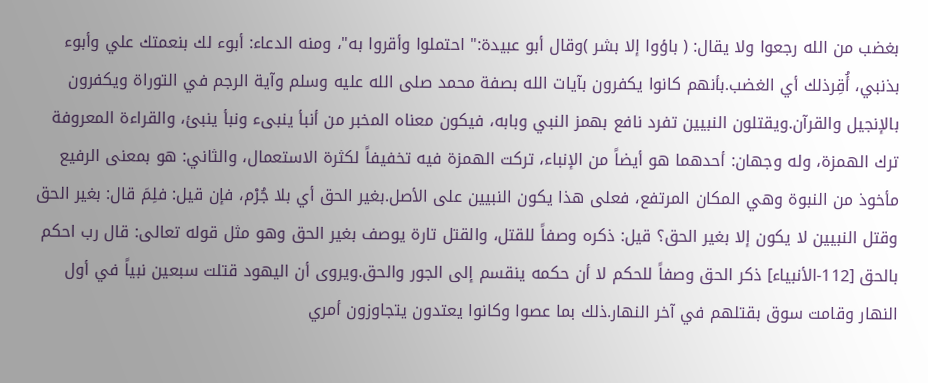بغضب من الله رجعوا ولا يقال: ( باؤوا إلا بشر )وقال أبو عبيدة:" احتملوا وأقروا به"، ومنه الدعاء: أبوء لك بنعمتك علي وأبوء بذنبي، أُقِرذلك أي الغضب.بأنهم كانوا يكفرون بآيات الله بصفة محمد صلى الله عليه وسلم وآية الرجم في التوراة ويكفرون بالإنجيل والقرآن.ويقتلون النبيين تفرد نافع بهمز النبي وبابه، فيكون معناه المخبر من أنبأ ينبىء ونبأ ينبئ، والقراءة المعروفة ترك الهمزة، وله وجهان: أحدهما هو أيضاً من الإنباء، تركت الهمزة فيه تخفيفاً لكثرة الاستعمال، والثاني: هو بمعنى الرفيع مأخوذ من النبوة وهي المكان المرتفع، فعلى هذا يكون النبيين على الأصل.بغير الحق أي بلا جُرْم، فإن قيل: فلِمَ قال: بغير الحق وقتل النبيين لا يكون إلا بغير الحق؟ قيل: ذكره وصفاً للقتل، والقتل تارة يوصف بغير الحق وهو مثل قوله تعالى: قال رب احكم بالحق [112-الأنبياء] ذكر الحق وصفاً للحكم لا أن حكمه ينقسم إلى الجور والحق.ويروى أن اليهود قتلت سبعين نبياً في أول النهار وقامت سوق بقتلهم في آخر النهار.ذلك بما عصوا وكانوا يعتدون يتجاوزون أمري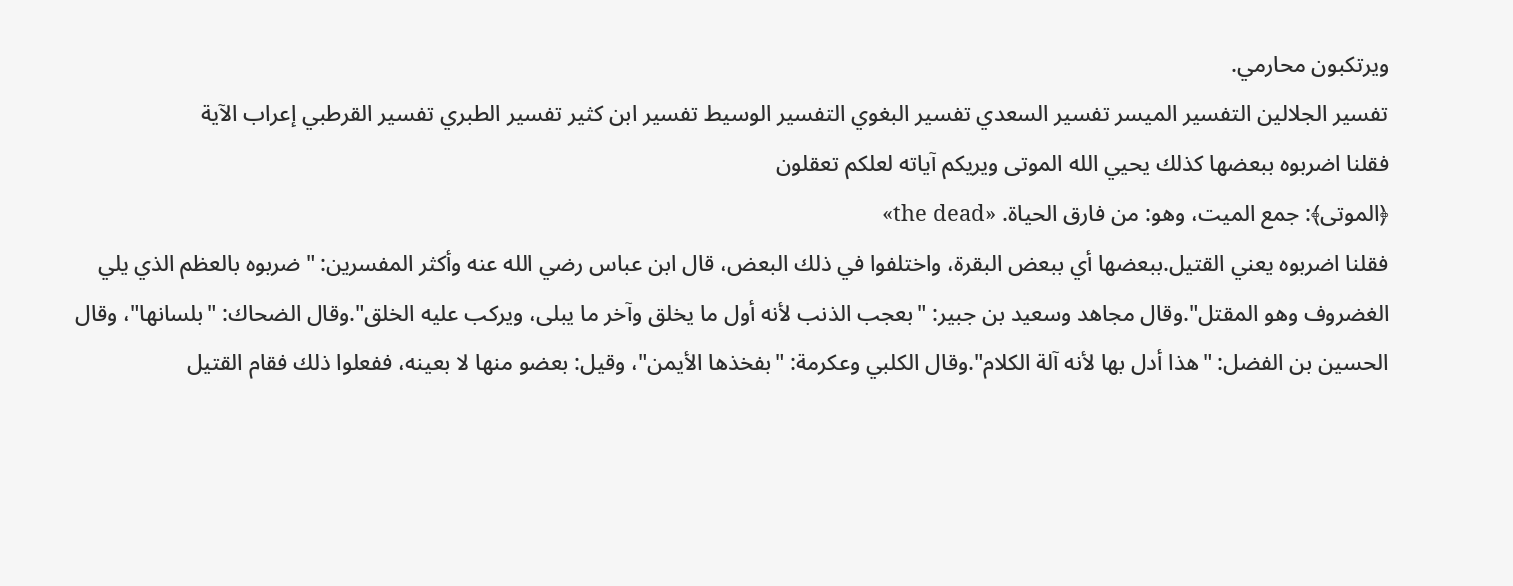ويرتكبون محارمي.
تفسير الجلالين التفسير الميسر تفسير السعدي تفسير البغوي التفسير الوسيط تفسير ابن كثير تفسير الطبري تفسير القرطبي إعراب الآية
فقلنا اضربوه ببعضها كذلك يحيي الله الموتى ويريكم آياته لعلكم تعقلون
﴿الموتى﴾: جمع الميت، وهو: من فارق الحياة. «the dead»
فقلنا اضربوه يعني القتيل.ببعضها أي ببعض البقرة، واختلفوا في ذلك البعض، قال ابن عباس رضي الله عنه وأكثر المفسرين: "ضربوه بالعظم الذي يلي الغضروف وهو المقتل".وقال مجاهد وسعيد بن جبير: "بعجب الذنب لأنه أول ما يخلق وآخر ما يبلى، ويركب عليه الخلق".وقال الضحاك: "بلسانها"، وقال الحسين بن الفضل: "هذا أدل بها لأنه آلة الكلام".وقال الكلبي وعكرمة: "بفخذها الأيمن"، وقيل: بعضو منها لا بعينه، ففعلوا ذلك فقام القتيل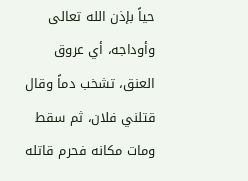حياً بإذن الله تعالى وأوداجه، أي عروق العنق، تشخب دماً وقال قتلني فلان، ثم سقط ومات مكانه فحرم قاتله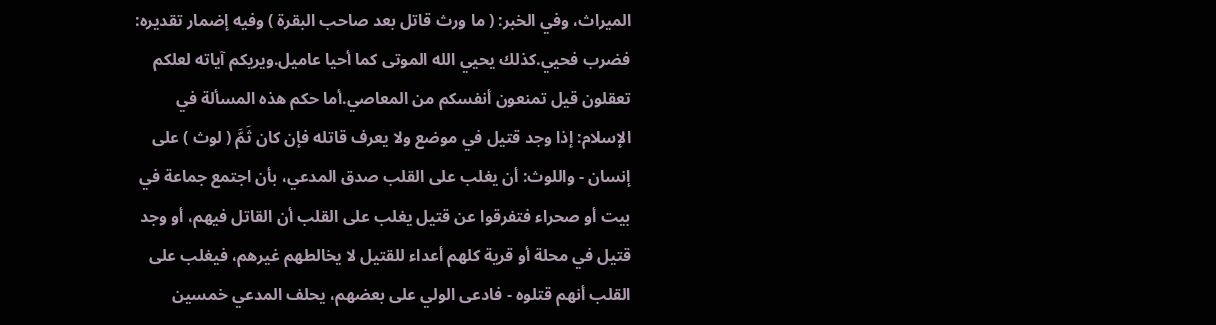الميراث، وفي الخبر: ( ما ورث قاتل بعد صاحب البقرة ) وفيه إضمار تقديره: فضرب فحيي.كذلك يحيي الله الموتى كما أحيا عاميل.ويريكم آياته لعلكم تعقلون قيل تمنعون أنفسكم من المعاصي.أما حكم هذه المسألة في الإسلام: إذا وجد قتيل في موضع ولا يعرف قاتله فإن كان ثَمَّ ( لوث ) على إنسان - واللوث: أن يغلب على القلب صدق المدعي، بأن اجتمع جماعة في بيت أو صحراء فتفرقوا عن قتيل يغلب على القلب أن القاتل فيهم، أو وجد قتيل في محلة أو قرية كلهم أعداء للقتيل لا يخالطهم غيرهم، فيغلب على القلب أنهم قتلوه - فادعى الولي على بعضهم، يحلف المدعي خمسين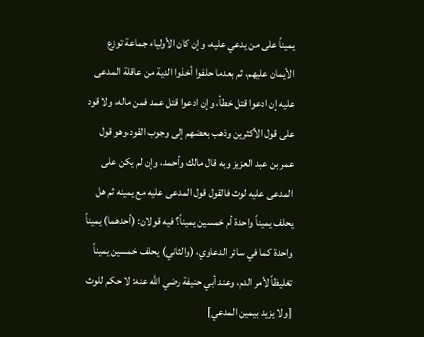يميناً على من يدعي عليه، وإن كان الأولياء جماعة توزع الأيمان عليهم، ثم بعدما حلفوا أخذوا الدية من عاقلة المدعى عليه إن ادعوا قتل خطأ، وإن ادعوا قتل عمد فمن ماله، ولا قود على قول الأكثرين وذهب بعضهم إلى وجوب القود،وهو قول عمر بن عبد العزيز وبه قال مالك وأحمد، وإن لم يكن على المدعى عليه لوث فالقول قول المدعى عليه مع يمينه ثم هل يحلف يميناً واحدة أم خمسين يميناً؟ فيه قولان: (أحدهما) يميناً واحدة كما في سائر الدعاوي، (والثاني) يحلف خمسين يميناً تغليظاً لأمر الدم، وعند أبي حنيفة رضي الله عنه: لا حكم للوث [ولا يزيد بيمين المدعي]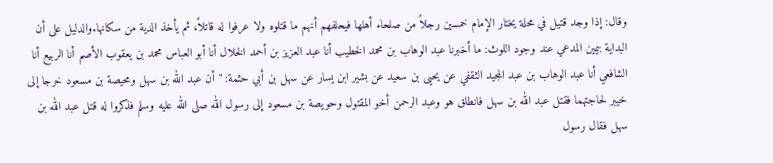وقال: إذا وجد قتيل في محلة يختار الإمام خمسين رجلاً من صلحاء أهلها فيحلفهم أنهم ما قتلوه ولا عرفوا له قاتلاً، ثم يأخذ الدية من سكانها.والدليل على أن البداية بيمين المدعي عند وجود اللوث: ما أخبرنا عبد الوهاب بن محمد الخطيب أنا عبد العزيز بن أحمد الخلال أنا أبو العباس محمد بن يعقوب الأصم أنا الربيع أنا الشافعي أنا عبد الوهاب بن عبد المجيد الثقفي عن يحيى بن سعيد عن بشير ابن يسار عن سهل بن أبي حثمة: "أن عبد الله بن سهل ومحيصة بن مسعود خرجا إلى خيبر لحاجتهما فقتل عبد الله بن سهل فانطلق هو وعبد الرحمن أخو المقتول وحويصة بن مسعود إلى رسول الله صلى الله عليه وسلم فذكروا له قتل عبد الله بن سهل فقال رسول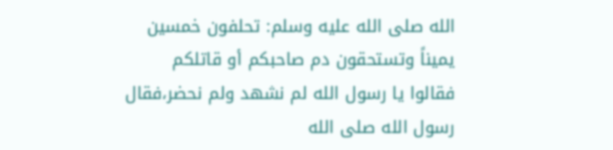الله صلى الله عليه وسلم: تحلفون خمسين يميناً وتستحقون دم صاحبكم أو قاتلكم فقالوا يا رسول الله لم نشهد ولم نحضر،فقال رسول الله صلى الله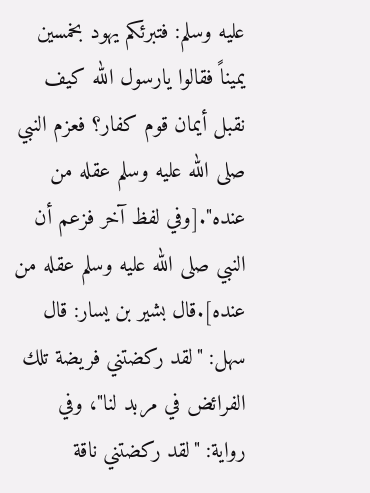عليه وسلم: فتبرئكم يهود بخمسين يميناً فقالوا يارسول الله كيف نقبل أيمان قوم كفار؟ فعزم النبي صلى الله عليه وسلم عقله من عنده".[وفي لفظ آخر فزعم أن النبي صلى الله عليه وسلم عقله من عنده].قال بشير بن يسار: قال سهل: "لقد ركضتني فريضة تلك الفرائض في مربد لنا"، وفي رواية: "لقد ركضتني ناقة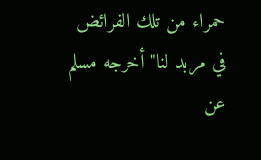حمراء من تلك الفرائض في مربد لنا" أخرجه مسلم عن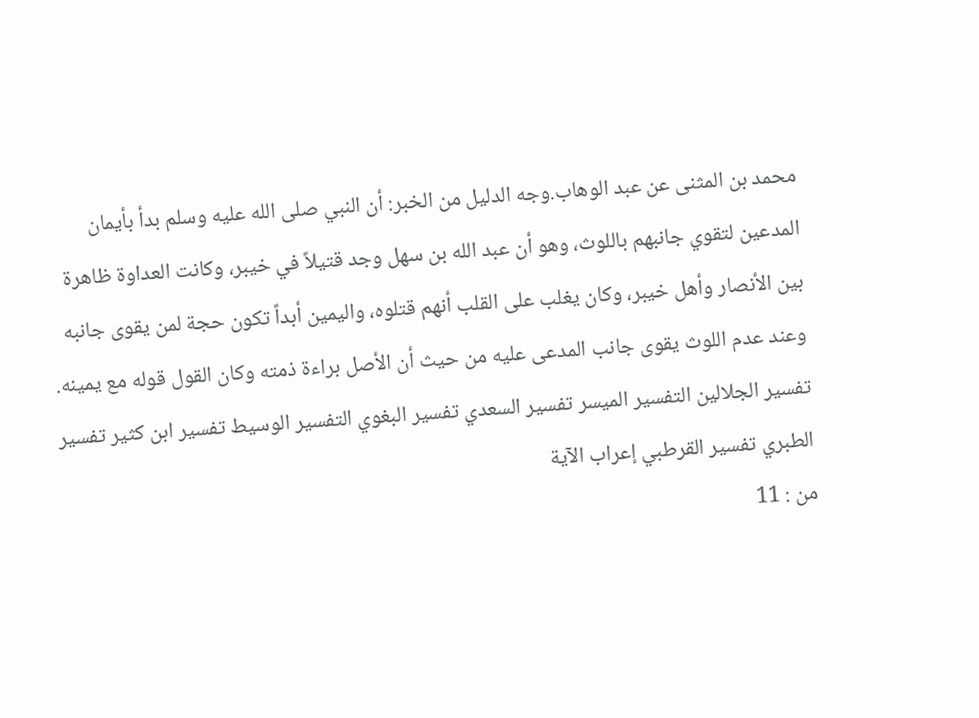محمد بن المثنى عن عبد الوهاب.وجه الدليل من الخبر: أن النبي صلى الله عليه وسلم بدأ بأيمان المدعين لتقوي جانبهم باللوث، وهو أن عبد الله بن سهل وجد قتيلاً في خيبر، وكانت العداوة ظاهرة بين الأنصار وأهل خيبر، وكان يغلب على القلب أنهم قتلوه، واليمين أبداً تكون حجة لمن يقوى جانبه وعند عدم اللوث يقوى جانب المدعى عليه من حيث أن الأصل براءة ذمته وكان القول قوله مع يمينه.
تفسير الجلالين التفسير الميسر تفسير السعدي تفسير البغوي التفسير الوسيط تفسير ابن كثير تفسير الطبري تفسير القرطبي إعراب الآية
من : 11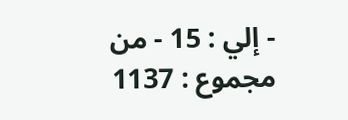- إلي : 15 - من مجموع : 1137